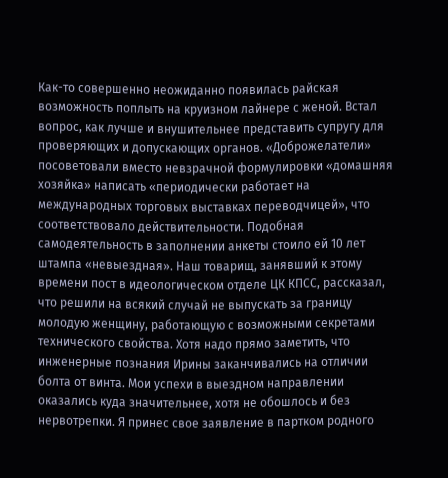Как-то совершенно неожиданно появилась райская возможность поплыть на круизном лайнере с женой. Встал вопрос, как лучше и внушительнее представить супругу для проверяющих и допускающих органов. «Доброжелатели» посоветовали вместо невзрачной формулировки «домашняя хозяйка» написать «периодически работает на международных торговых выставках переводчицей», что соответствовало действительности. Подобная самодеятельность в заполнении анкеты стоило ей 10 лет штампа «невыездная». Наш товарищ, занявший к этому времени пост в идеологическом отделе ЦК КПСС, рассказал, что решили на всякий случай не выпускать за границу молодую женщину, работающую с возможными секретами технического свойства. Хотя надо прямо заметить, что инженерные познания Ирины заканчивались на отличии болта от винта. Мои успехи в выездном направлении оказались куда значительнее, хотя не обошлось и без нервотрепки. Я принес свое заявление в партком родного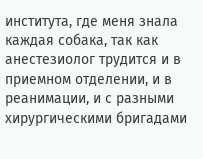института, где меня знала каждая собака, так как анестезиолог трудится и в приемном отделении, и в реанимации, и с разными хирургическими бригадами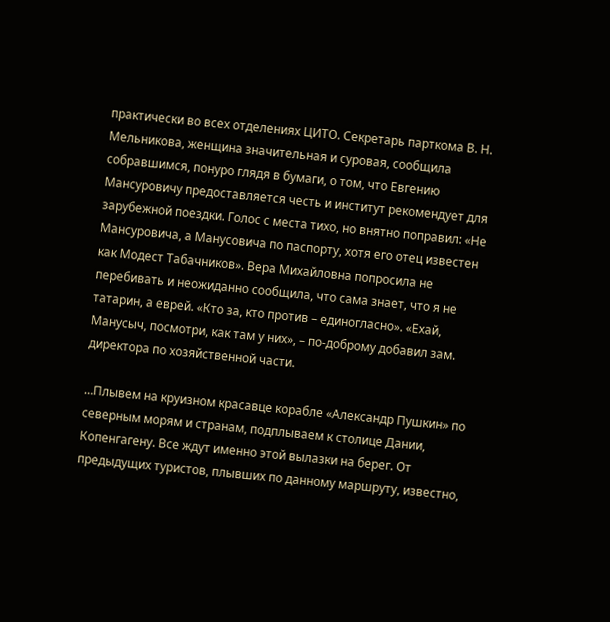практически во всех отделениях ЦИТО. Секретарь парткома В. Н. Мельникова, женщина значительная и суровая, сообщила собравшимся, понуро глядя в бумаги, о том, что Евгению Мансуровичу предоставляется честь и институт рекомендует для зарубежной поездки. Голос с места тихо, но внятно поправил: «Не Мансуровича, а Манусовича по паспорту, хотя его отец известен как Модест Табачников». Вера Михайловна попросила не перебивать и неожиданно сообщила, что сама знает, что я не татарин, а еврей. «Кто за, кто против – единогласно». «Ехай, Манусыч, посмотри, как там у них», – по-доброму добавил зам. директора по хозяйственной части.

…Плывем на круизном красавце корабле «Александр Пушкин» по северным морям и странам, подплываем к столице Дании, Копенгагену. Все ждут именно этой вылазки на берег. От предыдущих туристов, плывших по данному маршруту, известно,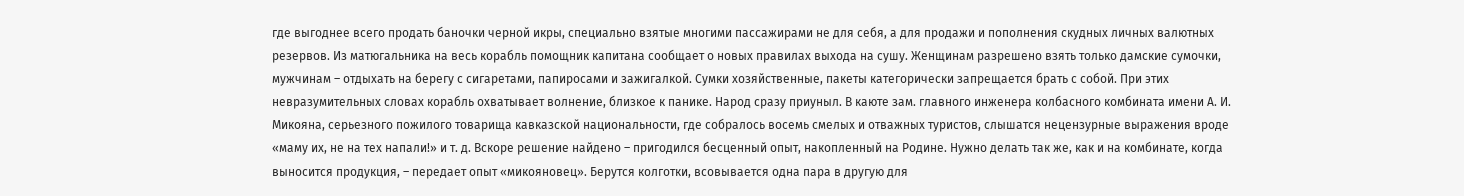где выгоднее всего продать баночки черной икры, специально взятые многими пассажирами не для себя, а для продажи и пополнения скудных личных валютных резервов. Из матюгальника на весь корабль помощник капитана сообщает о новых правилах выхода на сушу. Женщинам разрешено взять только дамские сумочки, мужчинам – отдыхать на берегу с сигаретами, папиросами и зажигалкой. Сумки хозяйственные, пакеты категорически запрещается брать с собой. При этих невразумительных словах корабль охватывает волнение, близкое к панике. Народ сразу приуныл. В каюте зам. главного инженера колбасного комбината имени А. И. Микояна, серьезного пожилого товарища кавказской национальности, где собралось восемь смелых и отважных туристов, слышатся нецензурные выражения вроде «маму их, не на тех напали!» и т. д. Вскоре решение найдено – пригодился бесценный опыт, накопленный на Родине. Нужно делать так же, как и на комбинате, когда выносится продукция, – передает опыт «микояновец». Берутся колготки, всовывается одна пара в другую для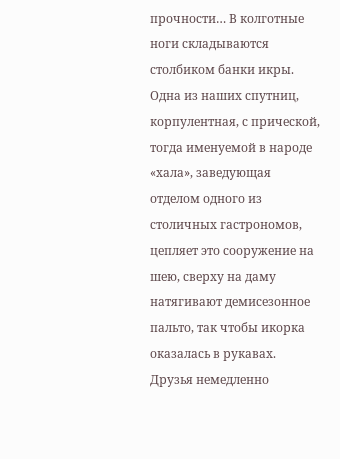прочности… В колготные ноги складываются столбиком банки икры. Одна из наших спутниц, корпулентная, с прической, тогда именуемой в народе «хала», заведующая отделом одного из столичных гастрономов, цепляет это сооружение на шею, сверху на даму натягивают демисезонное пальто, так чтобы икорка оказалась в рукавах. Друзья немедленно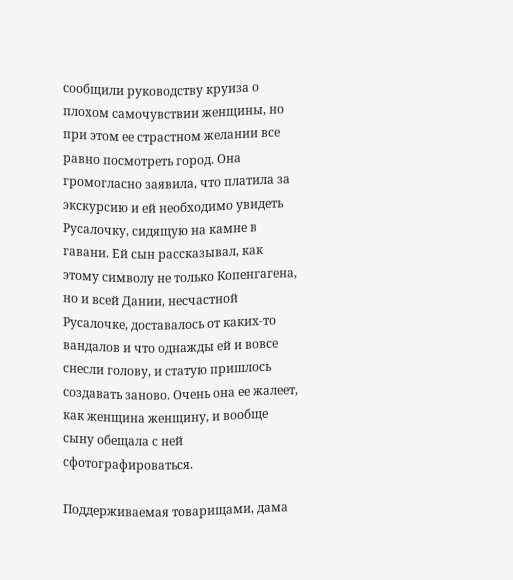сообщили руководству круиза о плохом самочувствии женщины, но при этом ее страстном желании все равно посмотреть город. Она громогласно заявила, что платила за экскурсию и ей необходимо увидеть Русалочку, сидящую на камне в гавани. Ей сын рассказывал, как этому символу не только Копенгагена, но и всей Дании, несчастной Русалочке, доставалось от каких-то вандалов и что однажды ей и вовсе снесли голову, и статую пришлось создавать заново. Очень она ее жалеет, как женщина женщину, и вообще сыну обещала с ней сфотографироваться.

Поддерживаемая товарищами, дама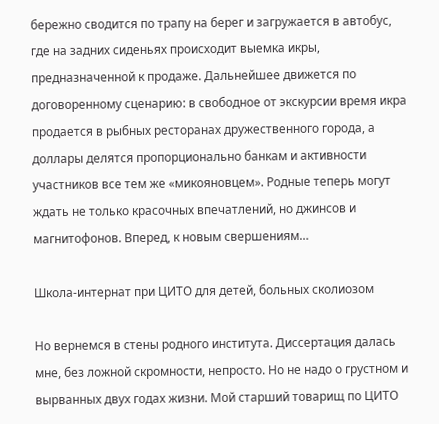бережно сводится по трапу на берег и загружается в автобус, где на задних сиденьях происходит выемка икры, предназначенной к продаже. Дальнейшее движется по договоренному сценарию: в свободное от экскурсии время икра продается в рыбных ресторанах дружественного города, а доллары делятся пропорционально банкам и активности участников все тем же «микояновцем». Родные теперь могут ждать не только красочных впечатлений, но джинсов и магнитофонов. Вперед, к новым свершениям…

Школа-интернат при ЦИТО для детей, больных сколиозом

Но вернемся в стены родного института. Диссертация далась мне, без ложной скромности, непросто. Но не надо о грустном и вырванных двух годах жизни. Мой старший товарищ по ЦИТО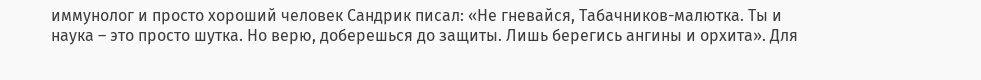иммунолог и просто хороший человек Сандрик писал: «Не гневайся, Табачников-малютка. Ты и наука – это просто шутка. Но верю, доберешься до защиты. Лишь берегись ангины и орхита». Для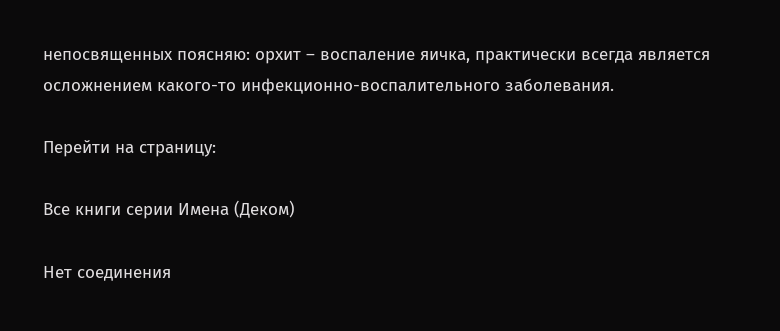непосвященных поясняю: орхит – воспаление яичка, практически всегда является осложнением какого-то инфекционно-воспалительного заболевания.

Перейти на страницу:

Все книги серии Имена (Деком)

Нет соединения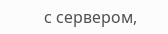с сервером,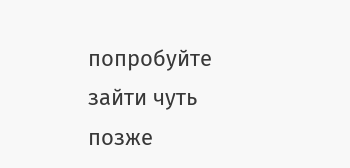попробуйте зайти чуть позже